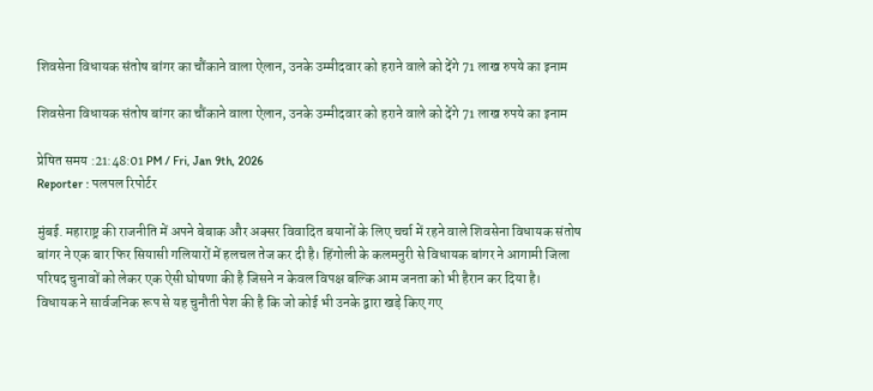शिवसेना विधायक संतोष बांगर का चौंकाने वाला ऐलान, उनके उम्मीदवार को हराने वाले को देंगे 71 लाख रुपये का इनाम

शिवसेना विधायक संतोष बांगर का चौंकाने वाला ऐलान, उनके उम्मीदवार को हराने वाले को देंगे 71 लाख रुपये का इनाम

प्रेषित समय :21:48:01 PM / Fri, Jan 9th, 2026
Reporter : पलपल रिपोर्टर

मुंबई. महाराष्ट्र की राजनीति में अपने बेबाक और अक्सर विवादित बयानों के लिए चर्चा में रहने वाले शिवसेना विधायक संतोष बांगर ने एक बार फिर सियासी गलियारों में हलचल तेज कर दी है। हिंगोली के कलमनुरी से विधायक बांगर ने आगामी जिला परिषद चुनावों को लेकर एक ऐसी घोषणा की है जिसने न केवल विपक्ष बल्कि आम जनता को भी हैरान कर दिया है। विधायक ने सार्वजनिक रूप से यह चुनौती पेश की है कि जो कोई भी उनके द्वारा खड़े किए गए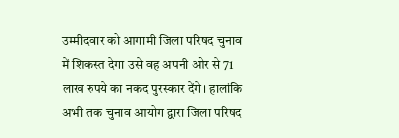उम्मीदवार को आगामी जिला परिषद चुनाव में शिकस्त देगा उसे वह अपनी ओर से 71 लाख रुपये का नकद पुरस्कार देंगे। हालांकि अभी तक चुनाव आयोग द्वारा जिला परिषद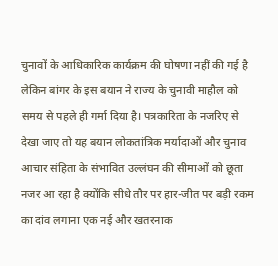चुनावों के आधिकारिक कार्यक्रम की घोषणा नहीं की गई है लेकिन बांगर के इस बयान ने राज्य के चुनावी माहौल को समय से पहले ही गर्मा दिया है। पत्रकारिता के नजरिए से देखा जाए तो यह बयान लोकतांत्रिक मर्यादाओं और चुनाव आचार संहिता के संभावित उल्लंघन की सीमाओं को छूता नजर आ रहा है क्योंकि सीधे तौर पर हार-जीत पर बड़ी रकम का दांव लगाना एक नई और खतरनाक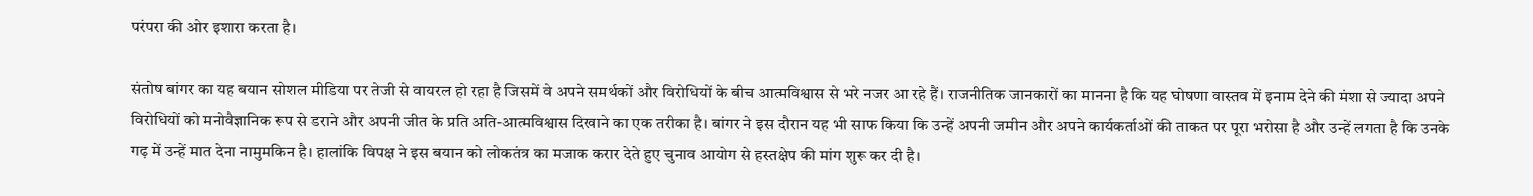परंपरा की ओर इशारा करता है।

संतोष बांगर का यह बयान सोशल मीडिया पर तेजी से वायरल हो रहा है जिसमें वे अपने समर्थकों और विरोधियों के बीच आत्मविश्वास से भरे नजर आ रहे हैं। राजनीतिक जानकारों का मानना है कि यह घोषणा वास्तव में इनाम देने की मंशा से ज्यादा अपने विरोधियों को मनोवैज्ञानिक रूप से डराने और अपनी जीत के प्रति अति-आत्मविश्वास दिखाने का एक तरीका है। बांगर ने इस दौरान यह भी साफ किया कि उन्हें अपनी जमीन और अपने कार्यकर्ताओं की ताकत पर पूरा भरोसा है और उन्हें लगता है कि उनके गढ़ में उन्हें मात देना नामुमकिन है। हालांकि विपक्ष ने इस बयान को लोकतंत्र का मजाक करार देते हुए चुनाव आयोग से हस्तक्षेप की मांग शुरू कर दी है।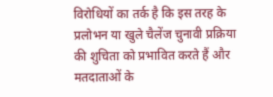विरोधियों का तर्क है कि इस तरह के प्रलोभन या खुले चैलेंज चुनावी प्रक्रिया की शुचिता को प्रभावित करते हैं और मतदाताओं के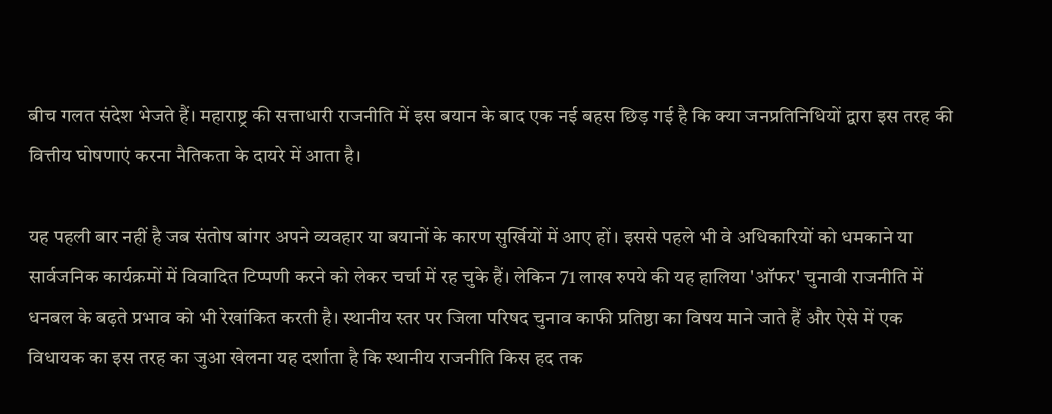बीच गलत संदेश भेजते हैं। महाराष्ट्र की सत्ताधारी राजनीति में इस बयान के बाद एक नई बहस छिड़ गई है कि क्या जनप्रतिनिधियों द्वारा इस तरह की वित्तीय घोषणाएं करना नैतिकता के दायरे में आता है।

यह पहली बार नहीं है जब संतोष बांगर अपने व्यवहार या बयानों के कारण सुर्खियों में आए हों। इससे पहले भी वे अधिकारियों को धमकाने या सार्वजनिक कार्यक्रमों में विवादित टिप्पणी करने को लेकर चर्चा में रह चुके हैं। लेकिन 71 लाख रुपये की यह हालिया 'ऑफर' चुनावी राजनीति में धनबल के बढ़ते प्रभाव को भी रेखांकित करती है। स्थानीय स्तर पर जिला परिषद चुनाव काफी प्रतिष्ठा का विषय माने जाते हैं और ऐसे में एक विधायक का इस तरह का जुआ खेलना यह दर्शाता है कि स्थानीय राजनीति किस हद तक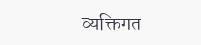व्यक्तिगत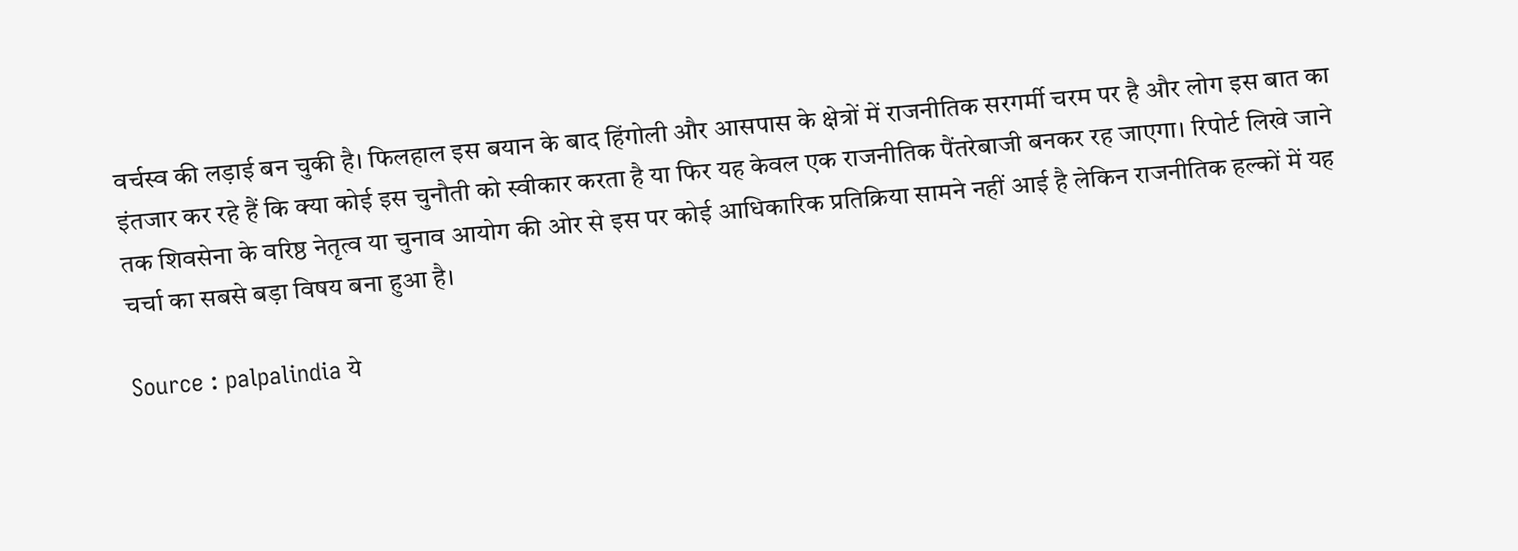वर्चस्व की लड़ाई बन चुकी है। फिलहाल इस बयान के बाद हिंगोली और आसपास के क्षेत्रों में राजनीतिक सरगर्मी चरम पर है और लोग इस बात का इंतजार कर रहे हैं कि क्या कोई इस चुनौती को स्वीकार करता है या फिर यह केवल एक राजनीतिक पैंतरेबाजी बनकर रह जाएगा। रिपोर्ट लिखे जाने तक शिवसेना के वरिष्ठ नेतृत्व या चुनाव आयोग की ओर से इस पर कोई आधिकारिक प्रतिक्रिया सामने नहीं आई है लेकिन राजनीतिक हल्कों में यह चर्चा का सबसे बड़ा विषय बना हुआ है।

Source : palpalindia ये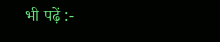भी पढ़ें :-